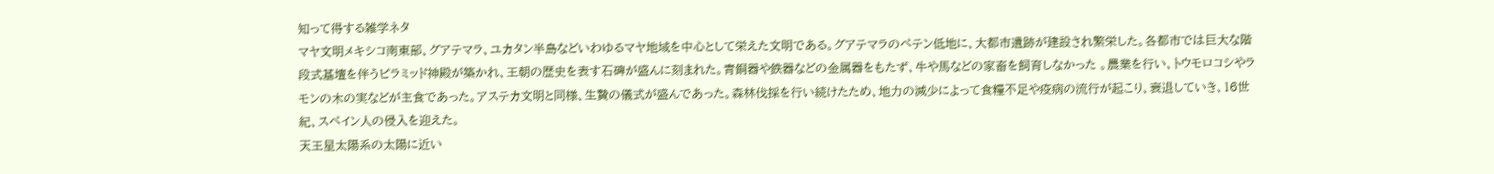知って得する雑学ネタ
マヤ文明メキシコ南東部、グアテマラ、ユカタン半島などいわゆるマヤ地域を中心として栄えた文明である。グアテマラのペテン低地に、大都市遺跡が建設され繁栄した。各都市では巨大な階段式基壇を伴うピラミッド神殿が築かれ、王朝の歴史を表す石碑が盛んに刻まれた。青銅器や鉄器などの金属器をもたず、牛や馬などの家畜を飼育しなかった 。農業を行い、トウモロコシやラモンの木の実などが主食であった。アステカ文明と同様、生贄の儀式が盛んであった。森林伐採を行い続けたため、地力の減少によって食糧不足や疫病の流行が起こり、衰退していき、16世紀、スペイン人の侵入を迎えた。
天王星太陽系の太陽に近い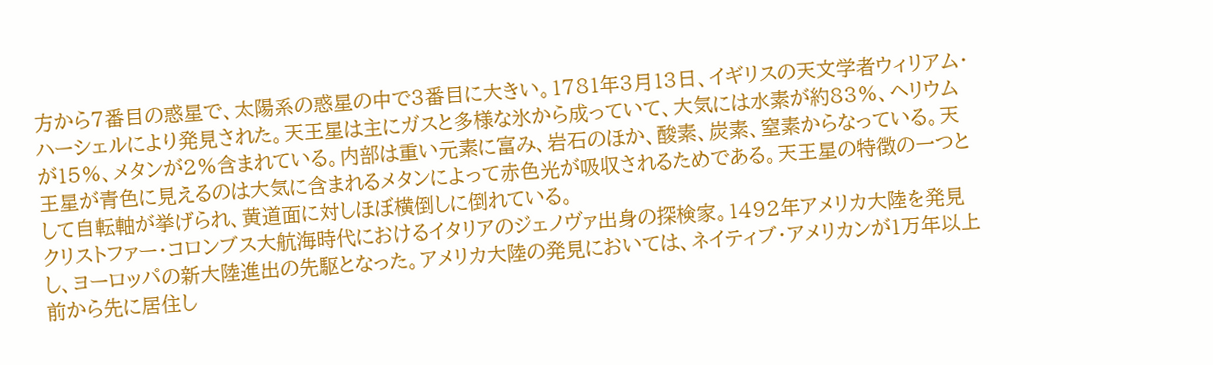方から7番目の惑星で、太陽系の惑星の中で3番目に大きい。1781年3月13日、イギリスの天文学者ウィリアム・ハーシェルにより発見された。天王星は主にガスと多様な氷から成っていて、大気には水素が約83%、ヘリウムが15%、メタンが2%含まれている。内部は重い元素に富み、岩石のほか、酸素、炭素、窒素からなっている。天王星が青色に見えるのは大気に含まれるメタンによって赤色光が吸収されるためである。天王星の特徴の一つとして自転軸が挙げられ、黄道面に対しほぼ横倒しに倒れている。
クリストファー・コロンブス大航海時代におけるイタリアのジェノヴァ出身の探検家。1492年アメリカ大陸を発見し、ヨーロッパの新大陸進出の先駆となった。アメリカ大陸の発見においては、ネイティブ・アメリカンが1万年以上前から先に居住し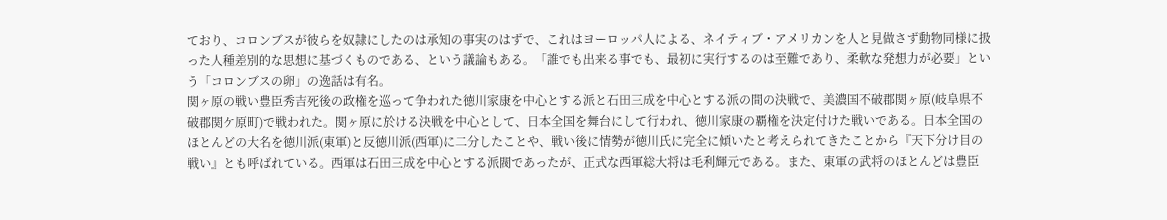ており、コロンブスが彼らを奴隷にしたのは承知の事実のはずで、これはヨーロッパ人による、ネイティブ・アメリカンを人と見做さず動物同様に扱った人種差別的な思想に基づくものである、という議論もある。「誰でも出来る事でも、最初に実行するのは至難であり、柔軟な発想力が必要」という「コロンブスの卵」の逸話は有名。
関ヶ原の戦い豊臣秀吉死後の政権を巡って争われた徳川家康を中心とする派と石田三成を中心とする派の間の決戦で、美濃国不破郡関ヶ原(岐阜県不破郡関ケ原町)で戦われた。関ヶ原に於ける決戦を中心として、日本全国を舞台にして行われ、徳川家康の覇権を決定付けた戦いである。日本全国のほとんどの大名を徳川派(東軍)と反徳川派(西軍)に二分したことや、戦い後に情勢が徳川氏に完全に傾いたと考えられてきたことから『天下分け目の戦い』とも呼ばれている。西軍は石田三成を中心とする派閥であったが、正式な西軍総大将は毛利輝元である。また、東軍の武将のほとんどは豊臣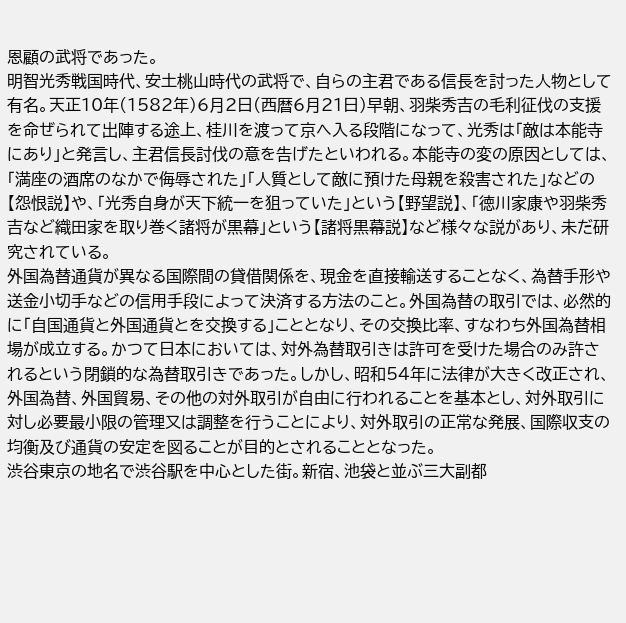恩顧の武将であった。
明智光秀戦国時代、安土桃山時代の武将で、自らの主君である信長を討った人物として有名。天正10年(1582年)6月2日(西暦6月21日)早朝、羽柴秀吉の毛利征伐の支援を命ぜられて出陣する途上、桂川を渡って京へ入る段階になって、光秀は「敵は本能寺にあり」と発言し、主君信長討伐の意を告げたといわれる。本能寺の変の原因としては、「満座の酒席のなかで侮辱された」「人質として敵に預けた母親を殺害された」などの【怨恨説】や、「光秀自身が天下統一を狙っていた」という【野望説】、「徳川家康や羽柴秀吉など織田家を取り巻く諸将が黒幕」という【諸将黒幕説】など様々な説があり、未だ研究されている。
外国為替通貨が異なる国際間の貸借関係を、現金を直接輸送することなく、為替手形や送金小切手などの信用手段によって決済する方法のこと。外国為替の取引では、必然的に「自国通貨と外国通貨とを交換する」こととなり、その交換比率、すなわち外国為替相場が成立する。かつて日本においては、対外為替取引きは許可を受けた場合のみ許されるという閉鎖的な為替取引きであった。しかし、昭和54年に法律が大きく改正され、外国為替、外国貿易、その他の対外取引が自由に行われることを基本とし、対外取引に対し必要最小限の管理又は調整を行うことにより、対外取引の正常な発展、国際収支の均衡及び通貨の安定を図ることが目的とされることとなった。
渋谷東京の地名で渋谷駅を中心とした街。新宿、池袋と並ぶ三大副都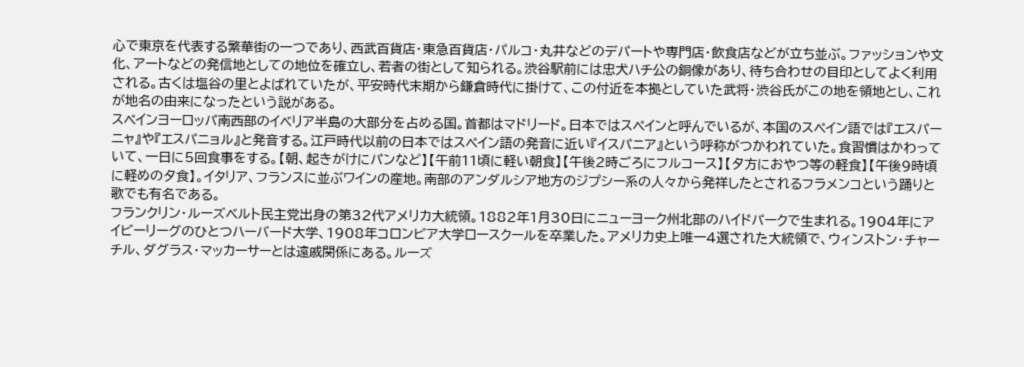心で東京を代表する繁華街の一つであり、西武百貨店・東急百貨店・パルコ・丸井などのデパートや専門店・飲食店などが立ち並ぶ。ファッションや文化、アートなどの発信地としての地位を確立し、若者の街として知られる。渋谷駅前には忠犬ハチ公の銅像があり、待ち合わせの目印としてよく利用される。古くは塩谷の里とよばれていたが、平安時代末期から鎌倉時代に掛けて、この付近を本拠としていた武将・渋谷氏がこの地を領地とし、これが地名の由来になったという説がある。
スペインヨーロッパ南西部のイベリア半島の大部分を占める国。首都はマドリード。日本ではスペインと呼んでいるが、本国のスペイン語では『エスパーニャ』や『エスパニョル』と発音する。江戸時代以前の日本ではスペイン語の発音に近い『イスパニア』という呼称がつかわれていた。食習慣はかわっていて、一日に5回食事をする。【朝、起きがけにパンなど】【午前11頃に軽い朝食】【午後2時ごろにフルコース】【夕方におやつ等の軽食】【午後9時頃に軽めの夕食】。イタリア、フランスに並ぶワインの産地。南部のアンダルシア地方のジプシー系の人々から発祥したとされるフラメンコという踊りと歌でも有名である。
フランクリン・ルーズベルト民主党出身の第32代アメリカ大統領。1882年1月30日にニューヨーク州北部のハイドパークで生まれる。1904年にアイビーリーグのひとつハーバード大学、1908年コロンビア大学ロースクールを卒業した。アメリカ史上唯一4選された大統領で、ウィンストン・チャーチル、ダグラス・マッカーサーとは遠戚関係にある。ルーズ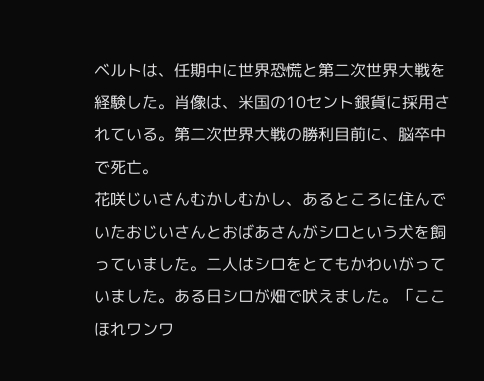ベルトは、任期中に世界恐慌と第二次世界大戦を経験した。肖像は、米国の10セント銀貨に採用されている。第二次世界大戦の勝利目前に、脳卒中で死亡。
花咲じいさんむかしむかし、あるところに住んでいたおじいさんとおばあさんがシロという犬を飼っていました。二人はシロをとてもかわいがっていました。ある日シロが畑で吠えました。「ここほれワンワ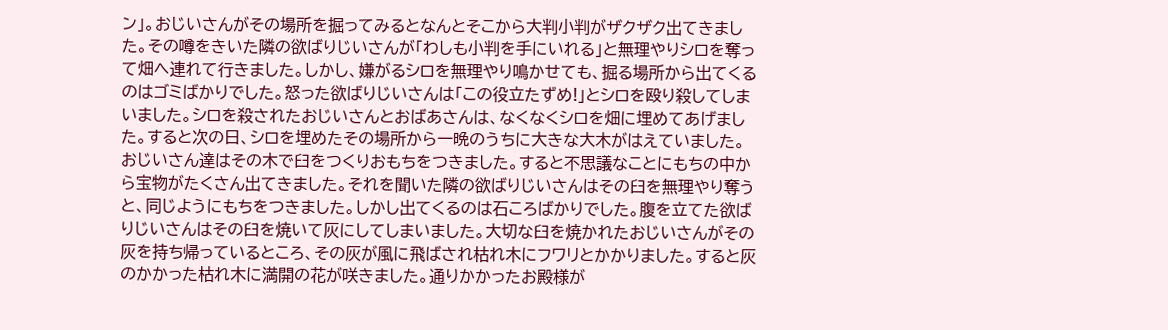ン」。おじいさんがその場所を掘ってみるとなんとそこから大判小判がザクザク出てきました。その噂をきいた隣の欲ばりじいさんが「わしも小判を手にいれる」と無理やりシロを奪って畑へ連れて行きました。しかし、嫌がるシロを無理やり鳴かせても、掘る場所から出てくるのはゴミばかりでした。怒った欲ばりじいさんは「この役立たずめ!」とシロを殴り殺してしまいました。シロを殺されたおじいさんとおばあさんは、なくなくシロを畑に埋めてあげました。すると次の日、シロを埋めたその場所から一晩のうちに大きな大木がはえていました。おじいさん達はその木で臼をつくりおもちをつきました。すると不思議なことにもちの中から宝物がたくさん出てきました。それを聞いた隣の欲ばりじいさんはその臼を無理やり奪うと、同じようにもちをつきました。しかし出てくるのは石ころばかりでした。腹を立てた欲ばりじいさんはその臼を焼いて灰にしてしまいました。大切な臼を焼かれたおじいさんがその灰を持ち帰っているところ、その灰が風に飛ばされ枯れ木にフワリとかかりました。すると灰のかかった枯れ木に満開の花が咲きました。通りかかったお殿様が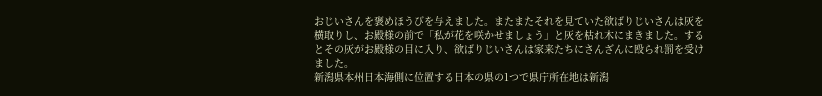おじいさんを褒めほうびを与えました。またまたそれを見ていた欲ばりじいさんは灰を横取りし、お殿様の前で「私が花を咲かせましょう」と灰を枯れ木にまきました。するとその灰がお殿様の目に入り、欲ばりじいさんは家来たちにさんざんに殴られ罰を受けました。
新潟県本州日本海側に位置する日本の県の1つで県庁所在地は新潟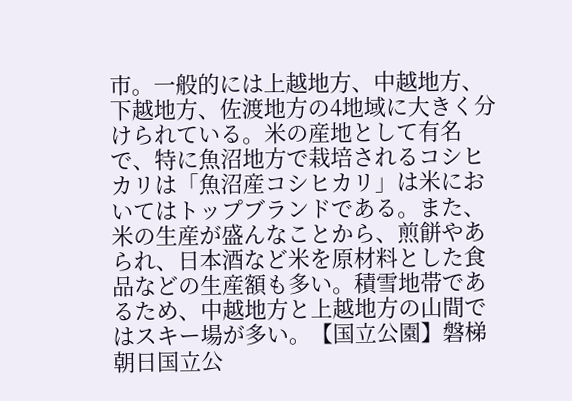市。一般的には上越地方、中越地方、下越地方、佐渡地方の4地域に大きく分けられている。米の産地として有名で、特に魚沼地方で栽培されるコシヒカリは「魚沼産コシヒカリ」は米においてはトップブランドである。また、米の生産が盛んなことから、煎餅やあられ、日本酒など米を原材料とした食品などの生産額も多い。積雪地帯であるため、中越地方と上越地方の山間ではスキー場が多い。【国立公園】磐梯朝日国立公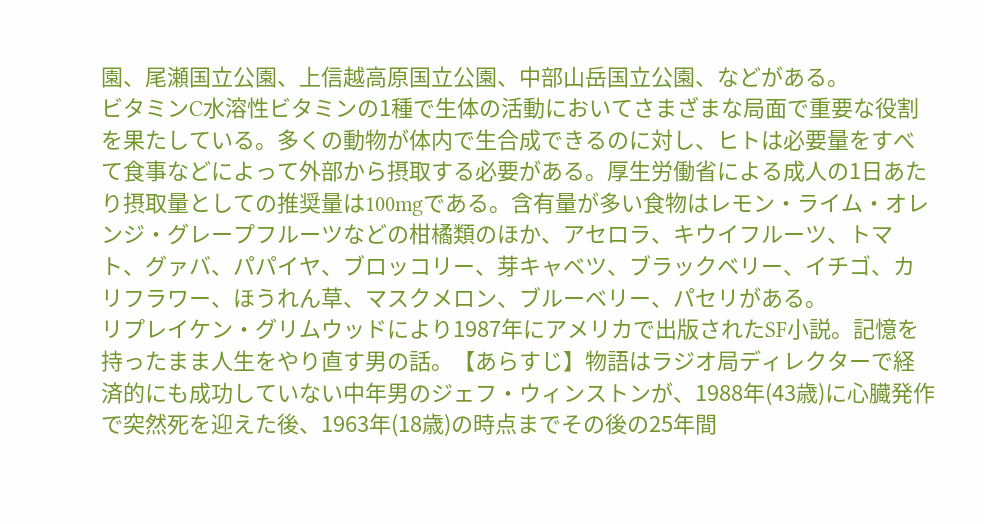園、尾瀬国立公園、上信越高原国立公園、中部山岳国立公園、などがある。
ビタミンC水溶性ビタミンの1種で生体の活動においてさまざまな局面で重要な役割を果たしている。多くの動物が体内で生合成できるのに対し、ヒトは必要量をすべて食事などによって外部から摂取する必要がある。厚生労働省による成人の1日あたり摂取量としての推奨量は100mgである。含有量が多い食物はレモン・ライム・オレンジ・グレープフルーツなどの柑橘類のほか、アセロラ、キウイフルーツ、トマト、グァバ、パパイヤ、ブロッコリー、芽キャベツ、ブラックベリー、イチゴ、カリフラワー、ほうれん草、マスクメロン、ブルーベリー、パセリがある。
リプレイケン・グリムウッドにより1987年にアメリカで出版されたSF小説。記憶を持ったまま人生をやり直す男の話。【あらすじ】物語はラジオ局ディレクターで経済的にも成功していない中年男のジェフ・ウィンストンが、1988年(43歳)に心臓発作で突然死を迎えた後、1963年(18歳)の時点までその後の25年間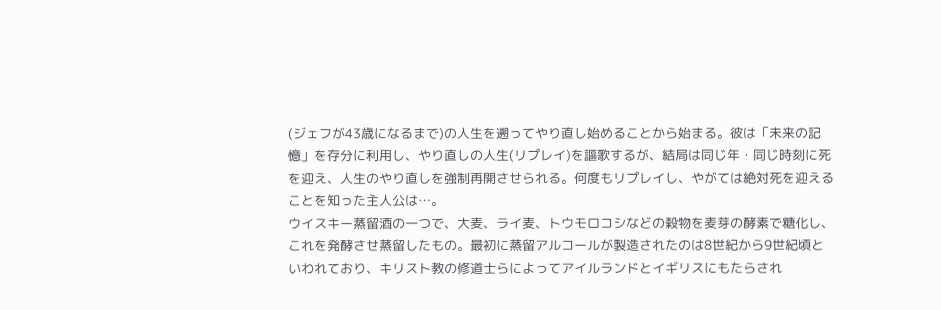(ジェフが43歳になるまで)の人生を遡ってやり直し始めることから始まる。彼は「未来の記憶」を存分に利用し、やり直しの人生(リプレイ)を謳歌するが、結局は同じ年・同じ時刻に死を迎え、人生のやり直しを強制再開させられる。何度もリプレイし、やがては絶対死を迎えることを知った主人公は…。
ウイスキー蒸留酒の一つで、大麦、ライ麦、トウモロコシなどの穀物を麦芽の酵素で糖化し、これを発酵させ蒸留したもの。最初に蒸留アルコールが製造されたのは8世紀から9世紀頃といわれており、キリスト教の修道士らによってアイルランドとイギリスにもたらされ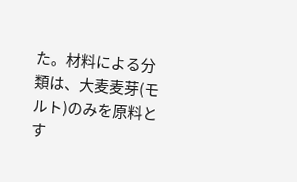た。材料による分類は、大麦麦芽(モルト)のみを原料とす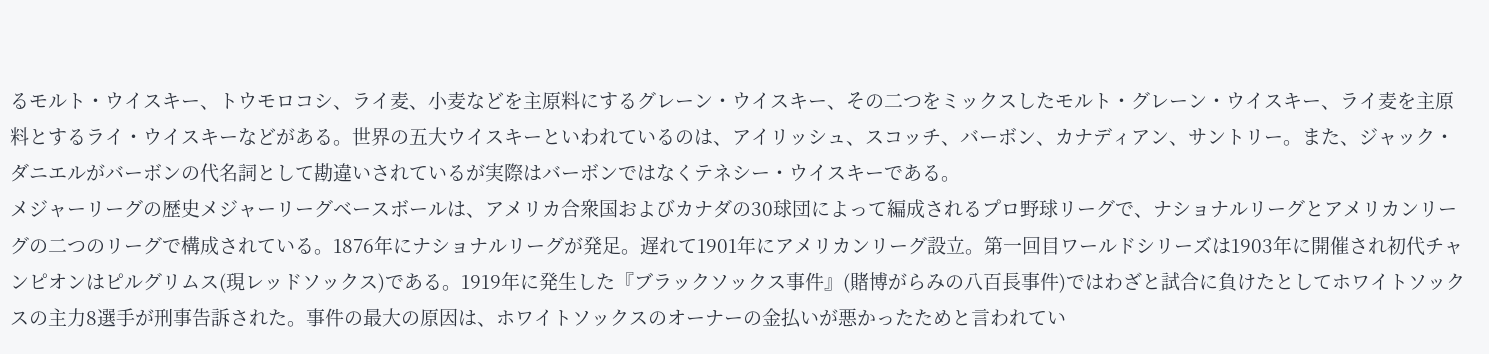るモルト・ウイスキー、トウモロコシ、ライ麦、小麦などを主原料にするグレーン・ウイスキー、その二つをミックスしたモルト・グレーン・ウイスキー、ライ麦を主原料とするライ・ウイスキーなどがある。世界の五大ウイスキーといわれているのは、アイリッシュ、スコッチ、バーボン、カナディアン、サントリー。また、ジャック・ダニエルがバーボンの代名詞として勘違いされているが実際はバーボンではなくテネシー・ウイスキーである。
メジャーリーグの歴史メジャーリーグベースボールは、アメリカ合衆国およびカナダの30球団によって編成されるプロ野球リーグで、ナショナルリーグとアメリカンリーグの二つのリーグで構成されている。1876年にナショナルリーグが発足。遅れて1901年にアメリカンリーグ設立。第一回目ワールドシリーズは1903年に開催され初代チャンピオンはピルグリムス(現レッドソックス)である。1919年に発生した『ブラックソックス事件』(賭博がらみの八百長事件)ではわざと試合に負けたとしてホワイトソックスの主力8選手が刑事告訴された。事件の最大の原因は、ホワイトソックスのオーナーの金払いが悪かったためと言われてい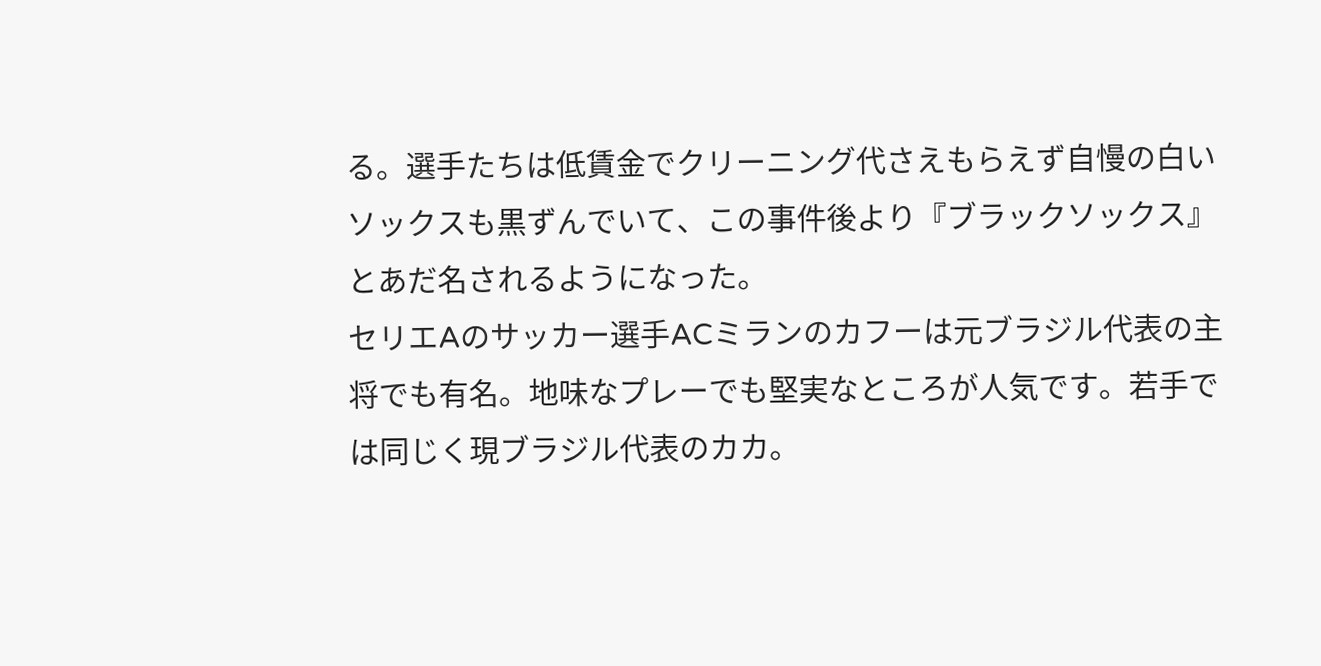る。選手たちは低賃金でクリーニング代さえもらえず自慢の白いソックスも黒ずんでいて、この事件後より『ブラックソックス』とあだ名されるようになった。
セリエAのサッカー選手ACミランのカフーは元ブラジル代表の主将でも有名。地味なプレーでも堅実なところが人気です。若手では同じく現ブラジル代表のカカ。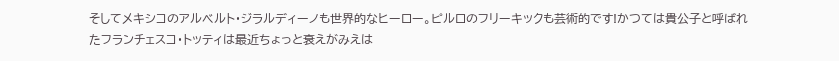そしてメキシコのアルベルト・ジラルディーノも世界的なヒーロー。ピルロのフリーキックも芸術的です!かつては貴公子と呼ばれたフランチェスコ・トッティは最近ちょっと衰えがみえは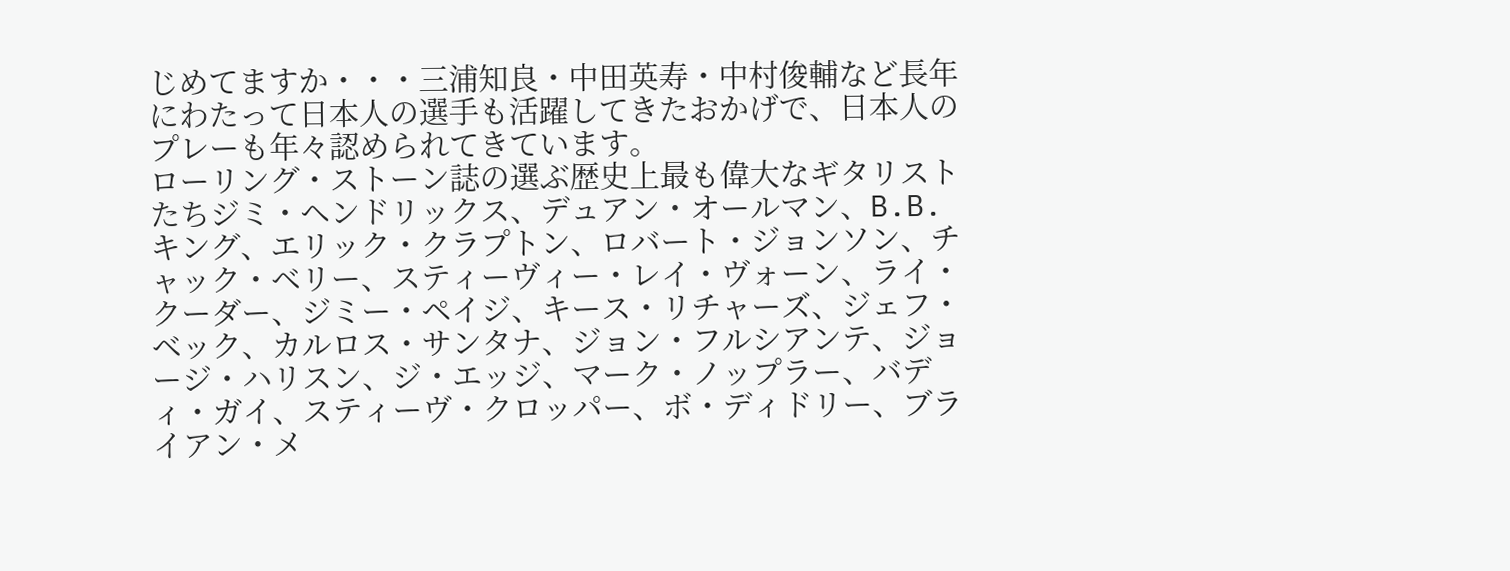じめてますか・・・三浦知良・中田英寿・中村俊輔など長年にわたって日本人の選手も活躍してきたおかげで、日本人のプレーも年々認められてきています。
ローリング・ストーン誌の選ぶ歴史上最も偉大なギタリストたちジミ・ヘンドリックス、デュアン・オールマン、B.B.キング、エリック・クラプトン、ロバート・ジョンソン、チャック・ベリー、スティーヴィー・レイ・ヴォーン、ライ・クーダー、ジミー・ペイジ、キース・リチャーズ、ジェフ・ベック、カルロス・サンタナ、ジョン・フルシアンテ、ジョージ・ハリスン、ジ・エッジ、マーク・ノップラー、バディ・ガイ、スティーヴ・クロッパー、ボ・ディドリー、ブライアン・メ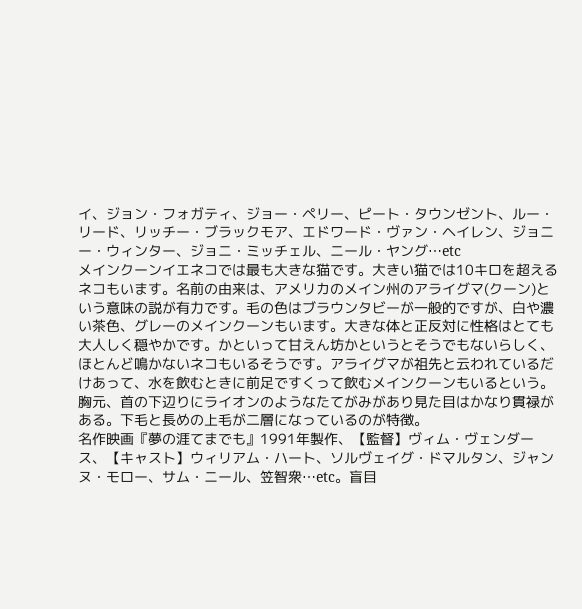イ、ジョン・フォガティ、ジョー・ペリー、ピート・タウンゼント、ルー・リード、リッチー・ブラックモア、エドワード・ヴァン・ヘイレン、ジョニー・ウィンター、ジョニ・ミッチェル、ニール・ヤング…etc
メインクーンイエネコでは最も大きな猫です。大きい猫では10キロを超えるネコもいます。名前の由来は、アメリカのメイン州のアライグマ(クーン)という意味の説が有力です。毛の色はブラウンタビーが一般的ですが、白や濃い茶色、グレーのメインクーンもいます。大きな体と正反対に性格はとても大人しく穏やかです。かといって甘えん坊かというとそうでもないらしく、ほとんど鳴かないネコもいるそうです。アライグマが祖先と云われているだけあって、水を飲むときに前足ですくって飲むメインクーンもいるという。胸元、首の下辺りにライオンのようなたてがみがあり見た目はかなり貫禄がある。下毛と長めの上毛が二層になっているのが特徴。
名作映画『夢の涯てまでも』1991年製作、【監督】ヴィム・ヴェンダース、【キャスト】ウィリアム・ハート、ソルヴェイグ・ドマルタン、ジャンヌ・モロー、サム・ニール、笠智衆…etc。盲目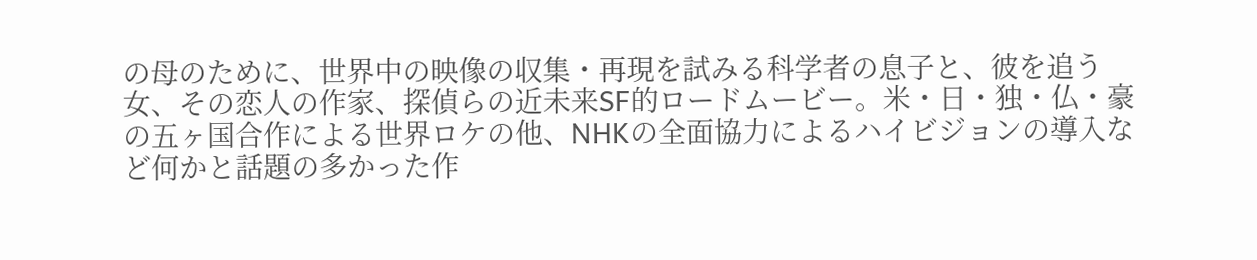の母のために、世界中の映像の収集・再現を試みる科学者の息子と、彼を追う女、その恋人の作家、探偵らの近未来SF的ロードムービー。米・日・独・仏・豪の五ヶ国合作による世界ロケの他、NHKの全面協力によるハイビジョンの導入など何かと話題の多かった作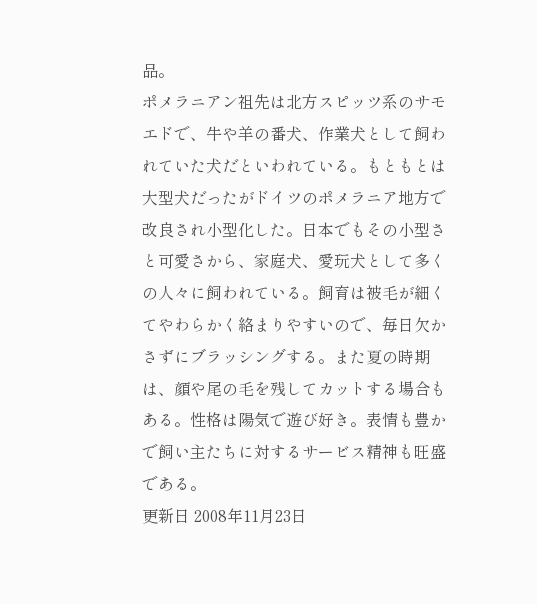品。
ポメラニアン祖先は北方スピッツ系のサモエドで、牛や羊の番犬、作業犬として飼われていた犬だといわれている。もともとは大型犬だったがドイツのポメラニア地方で改良され小型化した。日本でもその小型さと可愛さから、家庭犬、愛玩犬として多くの人々に飼われている。飼育は被毛が細くてやわらかく絡まりやすいので、毎日欠かさずにブラッシングする。また夏の時期は、顔や尾の毛を残してカットする場合もある。性格は陽気で遊び好き。表情も豊かで飼い主たちに対するサービス精神も旺盛である。
更新日 2008年11月23日